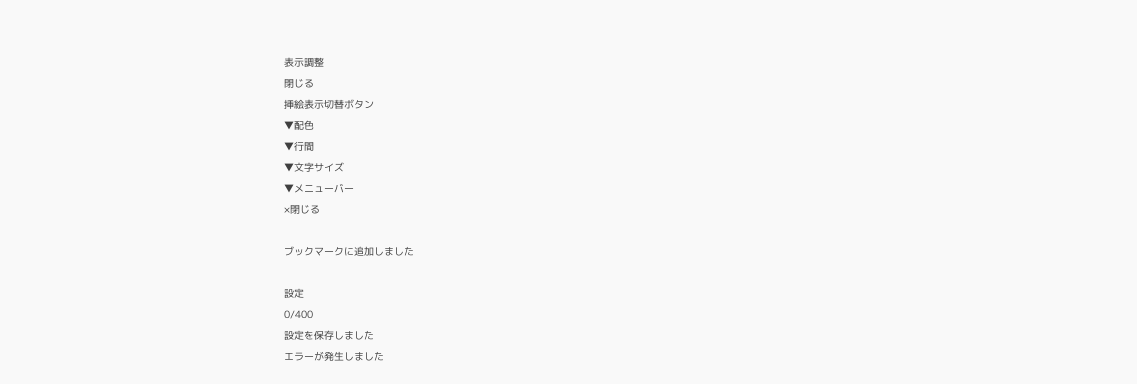表示調整
閉じる
挿絵表示切替ボタン
▼配色
▼行間
▼文字サイズ
▼メニューバー
×閉じる

ブックマークに追加しました

設定
0/400
設定を保存しました
エラーが発生しました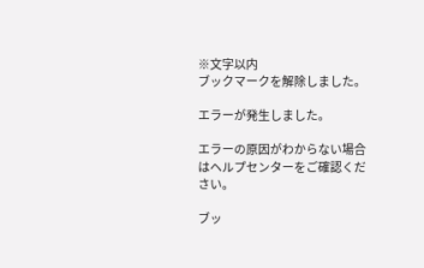※文字以内
ブックマークを解除しました。

エラーが発生しました。

エラーの原因がわからない場合はヘルプセンターをご確認ください。

ブッ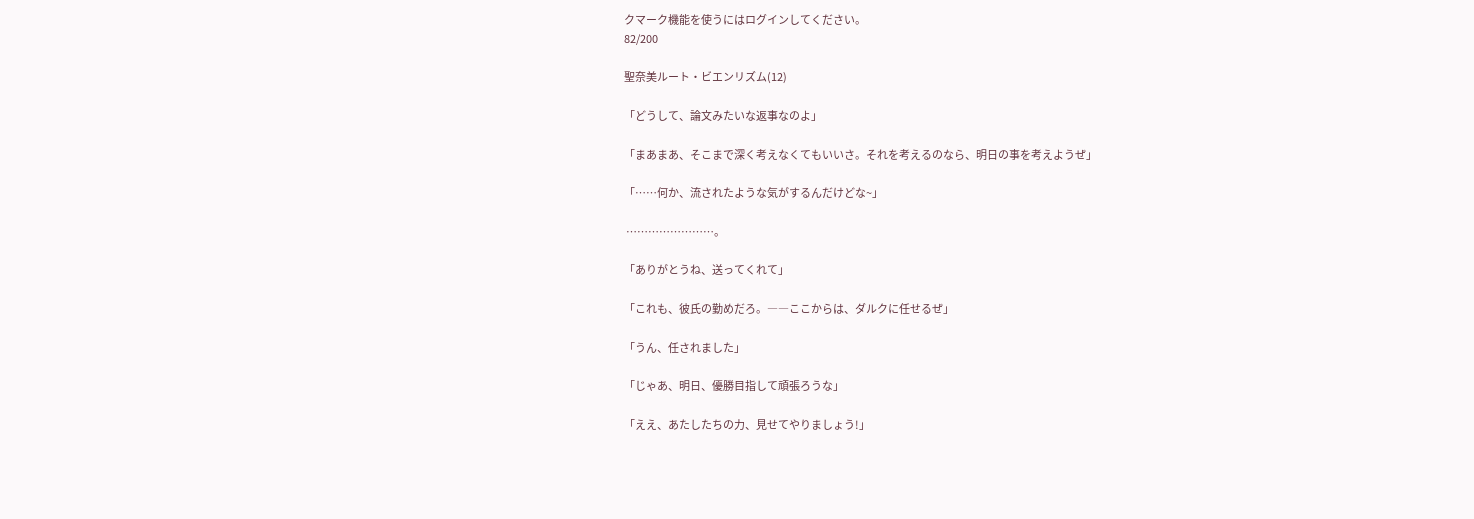クマーク機能を使うにはログインしてください。
82/200

聖奈美ルート・ビエンリズム(12)

「どうして、論文みたいな返事なのよ」

「まあまあ、そこまで深く考えなくてもいいさ。それを考えるのなら、明日の事を考えようぜ」

「……何か、流されたような気がするんだけどな~」

 ……………………。

「ありがとうね、送ってくれて」

「これも、彼氏の勤めだろ。――ここからは、ダルクに任せるぜ」

「うん、任されました」

「じゃあ、明日、優勝目指して頑張ろうな」

「ええ、あたしたちの力、見せてやりましょう!」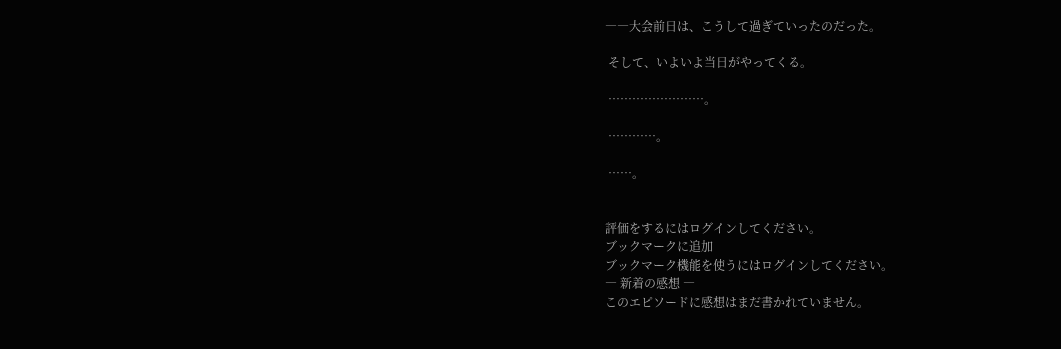――大会前日は、こうして過ぎていったのだった。

 そして、いよいよ当日がやってくる。

 ……………………。

 …………。

 ……。


評価をするにはログインしてください。
ブックマークに追加
ブックマーク機能を使うにはログインしてください。
― 新着の感想 ―
このエピソードに感想はまだ書かれていません。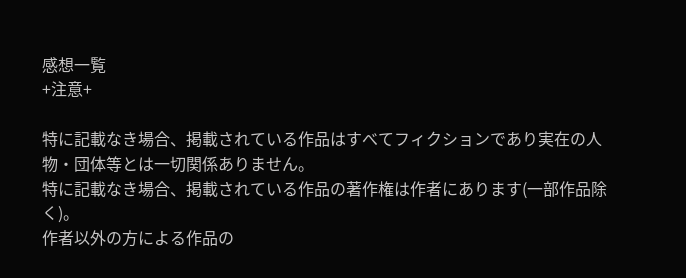感想一覧
+注意+

特に記載なき場合、掲載されている作品はすべてフィクションであり実在の人物・団体等とは一切関係ありません。
特に記載なき場合、掲載されている作品の著作権は作者にあります(一部作品除く)。
作者以外の方による作品の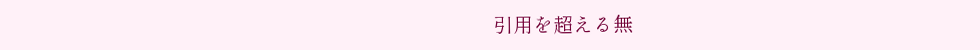引用を超える無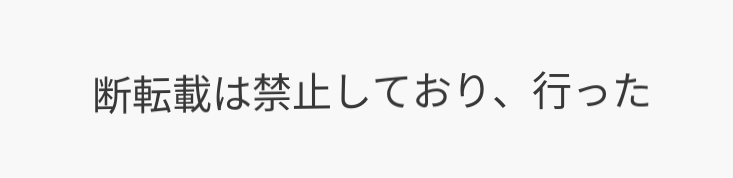断転載は禁止しており、行った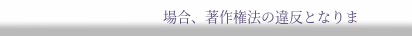場合、著作権法の違反となりま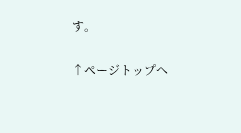す。

↑ページトップへ